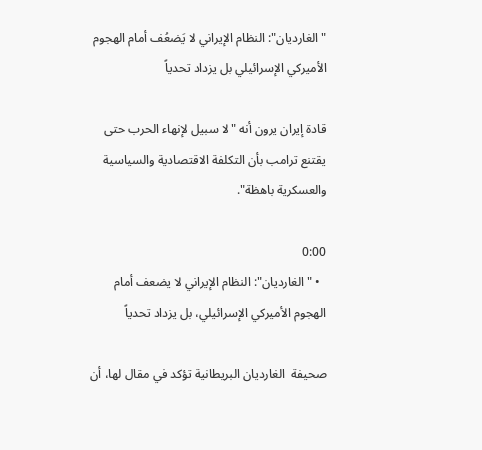"الغارديان": النظام الإيراني لا يَضعُف أمام الهجوم الأميركي الإسرائيلي بل يزداد تحدياً

قادة إيران يرون أنه "لا سبيل لإنهاء الحرب حتى يقتنع ترامب بأن التكلفة الاقتصادية والسياسية والعسكرية باهظة".

0:00
  • "الغارديان": النظام الإيراني لا يضعف أمام الهجوم الأميركي الإسرائيلي، بل يزداد تحدياً

صحيفة  الغارديان البريطانية تؤكد في مقال لها، أن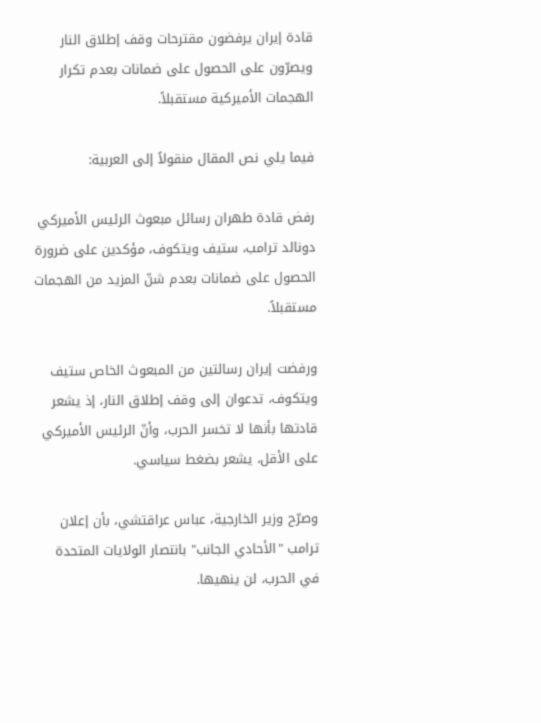قادة إيران يرفضون مقترحات وقف إطلاق النار ويصرّون على الحصول على ضمانات بعدم تكرار الهجمات الأميركية مستقبلاً.

فيما يلي نص المقال منقولاً إلى العربية:

رفض قادة طهران رسائل مبعوث الرئيس الأميركي دونالد ترامب، ستيف ويتكوف، مؤكدين على ضرورة الحصول على ضمانات بعدم شنّ المزيد من الهجمات مستقبلاً.

ورفضت إيران رسالتين من المبعوث الخاص ستيف ويتكوف، تدعوان إلى وقف إطلاق النار، إذ يشعر قادتها بأنها لا تخسر الحرب، وأنّ الرئيس الأميركي على الأقل، يشعر بضغط سياسي.

وصرّح وزير الخارجية، عباس عراقتشي، بأن إعلان ترامب "الأحادي الجانب" بانتصار الولايات المتحدة في الحرب، لن ينهيها.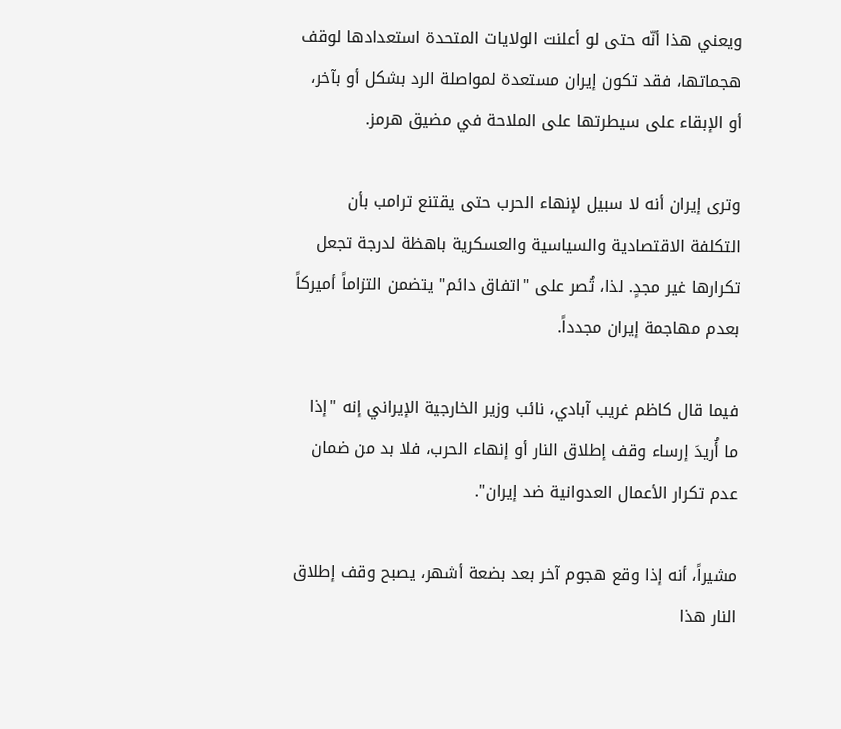ويعني هذا أنّه حتى لو أعلنت الولايات المتحدة استعدادها لوقف هجماتها، فقد تكون إيران مستعدة لمواصلة الرد بشكل أو بآخر، أو الإبقاء على سيطرتها على الملاحة في مضيق هرمز.

وترى إيران أنه لا سبيل لإنهاء الحرب حتى يقتنع ترامب بأن التكلفة الاقتصادية والسياسية والعسكرية باهظة لدرجة تجعل تكرارها غير مجدٍ. لذا، تُصر على "اتفاق دائم" يتضمن التزاماً أميركاً بعدم مهاجمة إيران مجدداً.

فيما قال كاظم غريب آبادي، نائب وزير الخارجية الإيراني إنه "إذا ما أُريدَ إرساء وقف إطلاق النار أو إنهاء الحرب، فلا بد من ضمان عدم تكرار الأعمال العدوانية ضد إيران".

مشيراً، أنه إذا وقع هجوم آخر بعد بضعة أشهر، يصبح وقف إطلاق النار هذا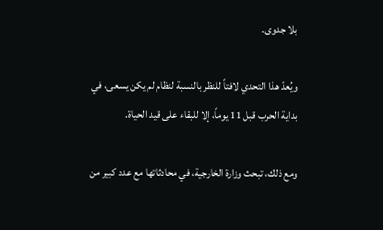بلا جدوى.

ويُعدّ هذا التحدي لافتاً للنظر بالنسبة لنظام لم يكن يسعى، في بداية الحرب قبل 11 يوماً، إلا للبقاء على قيد الحياة.

ومع ذلك، تبحث وزارة الخارجية، في محادثاتها مع عدد كبير من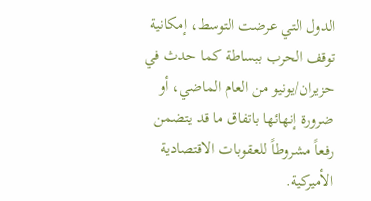الدول التي عرضت التوسط، إمكانية توقف الحرب ببساطة كما حدث في حزيران/يونيو من العام الماضي، أو ضرورة إنهائها باتفاق ما قد يتضمن رفعاً مشروطاً للعقوبات الاقتصادية الأميركية.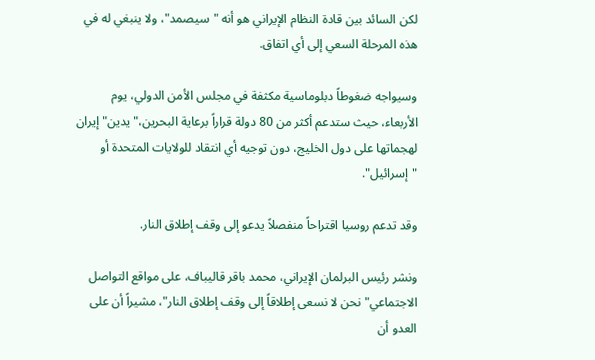لكن السائد بين قادة النظام الإيراني هو أنه "سيصمد"، ولا ينبغي له في هذه المرحلة السعي إلى أي اتفاق.

وسيواجه ضغوطاً دبلوماسية مكثفة في مجلس الأمن الدولي، يوم الأربعاء، حيث ستدعم أكثر من 80 دولة قراراً برعاية البحرين،"يدين" إيران لهجماتها على دول الخليج، دون توجيه أي انتقاد للولايات المتحدة أو "إسرائيل".

وقد تدعم روسيا اقتراحاً منفصلاً يدعو إلى وقف إطلاق النار.

ونشر رئيس البرلمان الإيراني، محمد باقر قاليباف، على مواقع التواصل الاجتماعي"نحن لا نسعى إطلاقاً إلى وقف إطلاق النار"، مشيراً أن على العدو أن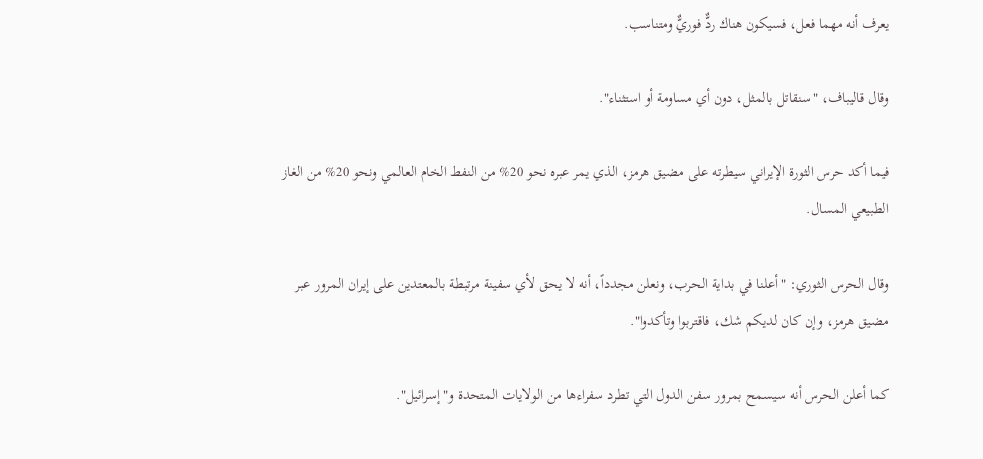يعرف أنه مهما فعل، فسيكون هناك ردٌّ فوريٌّ ومتناسب.

وقال قاليباف، "سنقاتل بالمثل، دون أي مساومة أو استثناء".

فيما أكد حرس الثورة الإيراني سيطرته على مضيق هرمز، الذي يمر عبره نحو 20% من النفط الخام العالمي ونحو 20% من الغاز الطبيعي المسال.

وقال الحرس الثوري: "أعلنا في بداية الحرب، ونعلن مجدداً، أنه لا يحق لأي سفينة مرتبطة بالمعتدين على إيران المرور عبر مضيق هرمز، وإن كان لديكم شك، فاقتربوا وتأكدوا".

كما أعلن الحرس أنه سيسمح بمرور سفن الدول التي تطرد سفراءها من الولايات المتحدة و"إسرائيل".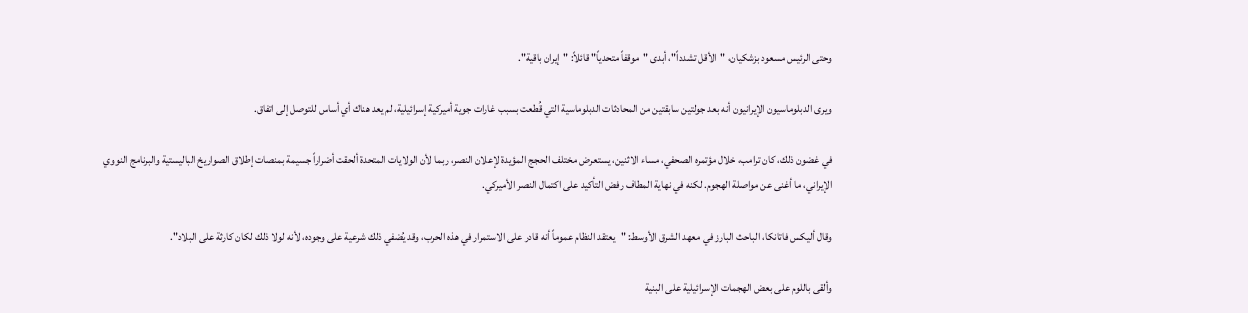وحتى الرئيس مسعود بزشكيان، "الأقل تشدداً"، أبدى "موقفاً متحدياً" قائلاً: "إيران باقية".

ويرى الدبلوماسيون الإيرانيون أنه بعد جولتين سابقتين من المحادثات الدبلوماسية التي قُطعت بسبب غارات جوية أميركية إسرائيلية، لم يعد هناك أي أساس للتوصل إلى اتفاق.

في غضون ذلك، كان ترامب، خلال مؤتمره الصحفي، مساء الاثنين، يستعرض مختلف الحجج المؤيدة لإعلان النصر، ربما لأن الولايات المتحدة ألحقت أضراراً جسيمة بمنصات إطلاق الصواريخ الباليستية والبرنامج النووي الإيراني، ما أغنى عن مواصلة الهجوم. لكنه في نهاية المطاف رفض التأكيد على اكتمال النصر الأميركي.

وقال أليكس فاتانكا، الباحث البارز في معهد الشرق الأوسط: "يعتقد النظام عموماً أنه قادر على الاستمرار في هذه الحرب، وقد يُضفي ذلك شرعية على وجوده، لأنه لولا ذلك لكان كارثة على البلاد".

وألقى باللوم على بعض الهجمات الإسرائيلية على البنية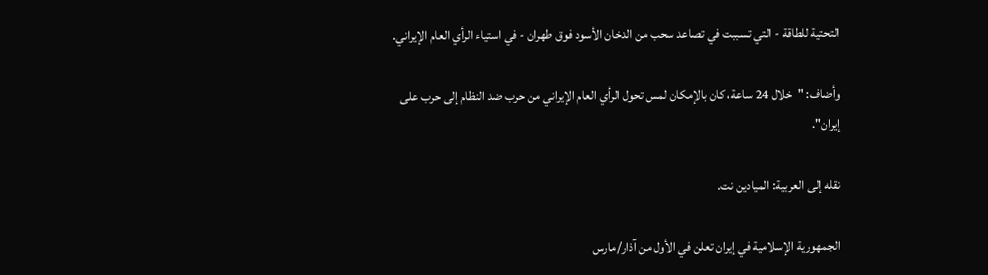التحتية للطاقة - التي تسببت في تصاعد سحب من الدخان الأسود فوق طهران - في استياء الرأي العام الإيراني.

وأضاف: "خلال 24 ساعة، كان بالإمكان لمس تحول الرأي العام الإيراني من حرب ضد النظام إلى حرب على إيران".

نقله إلى العربية: الميادين نت.

الجمهورية الإسلامية في إيران تعلن في الأول من آذار/مارس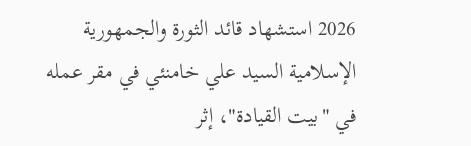2026 استشهاد قائد الثورة والجمهورية الإسلامية السيد علي خامنئي في مقر عمله في "بيت القيادة"، إثر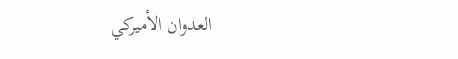العدوان الأميركي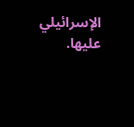الإسرائيلي عليها.